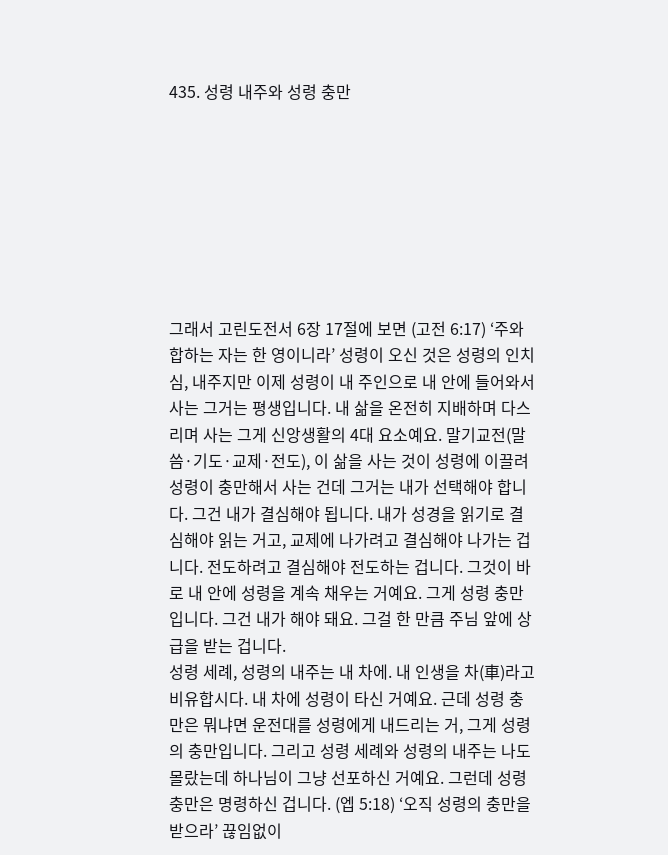435. 성령 내주와 성령 충만








그래서 고린도전서 6장 17절에 보면 (고전 6:17) ‘주와 합하는 자는 한 영이니라’ 성령이 오신 것은 성령의 인치심, 내주지만 이제 성령이 내 주인으로 내 안에 들어와서 사는 그거는 평생입니다. 내 삶을 온전히 지배하며 다스리며 사는 그게 신앙생활의 4대 요소예요. 말기교전(말씀·기도·교제·전도), 이 삶을 사는 것이 성령에 이끌려 성령이 충만해서 사는 건데 그거는 내가 선택해야 합니다. 그건 내가 결심해야 됩니다. 내가 성경을 읽기로 결심해야 읽는 거고, 교제에 나가려고 결심해야 나가는 겁니다. 전도하려고 결심해야 전도하는 겁니다. 그것이 바로 내 안에 성령을 계속 채우는 거예요. 그게 성령 충만입니다. 그건 내가 해야 돼요. 그걸 한 만큼 주님 앞에 상급을 받는 겁니다.
성령 세례, 성령의 내주는 내 차에. 내 인생을 차(車)라고 비유합시다. 내 차에 성령이 타신 거예요. 근데 성령 충만은 뭐냐면 운전대를 성령에게 내드리는 거, 그게 성령의 충만입니다. 그리고 성령 세례와 성령의 내주는 나도 몰랐는데 하나님이 그냥 선포하신 거예요. 그런데 성령 충만은 명령하신 겁니다. (엡 5:18) ‘오직 성령의 충만을 받으라’ 끊임없이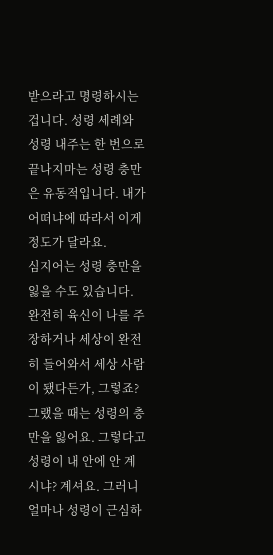받으라고 명령하시는 겁니다. 성령 세례와 성령 내주는 한 번으로 끝나지마는 성령 충만은 유동적입니다. 내가 어떠냐에 따라서 이게 정도가 달라요.
심지어는 성령 충만을 잃을 수도 있습니다. 완전히 육신이 나를 주장하거나 세상이 완전히 들어와서 세상 사람이 됐다든가, 그렇죠? 그랬을 때는 성령의 충만을 잃어요. 그렇다고 성령이 내 안에 안 계시냐? 계셔요. 그러니 얼마나 성령이 근심하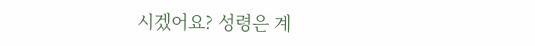시겠어요? 성령은 계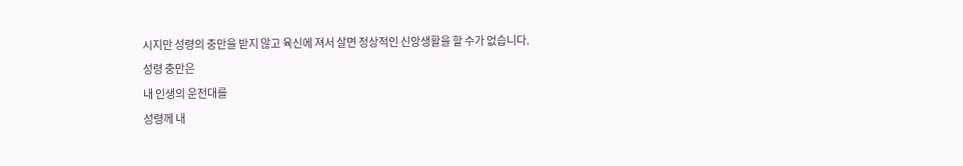시지만 성령의 충만을 받지 않고 육신에 져서 살면 정상적인 신앙생활을 할 수가 없습니다.
성령 충만은
내 인생의 운전대를
성령께 내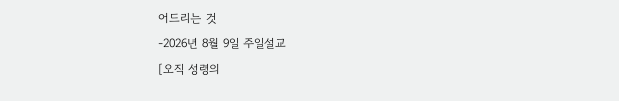어드리는 것
-2026년 8월 9일 주일설교
[오직 성령의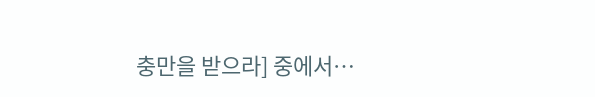충만을 받으라] 중에서…